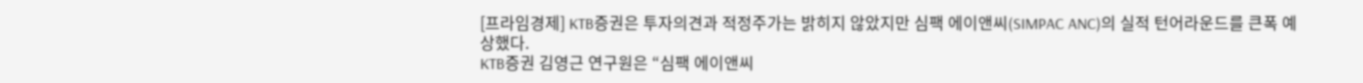[프라임경제] KTB증권은 투자의견과 적정주가는 밝히지 않았지만 심팩 에이앤씨(SIMPAC ANC)의 실적 턴어라운드를 큰폭 예상했다.
KTB증권 김영근 연구원은 “심팩 에이앤씨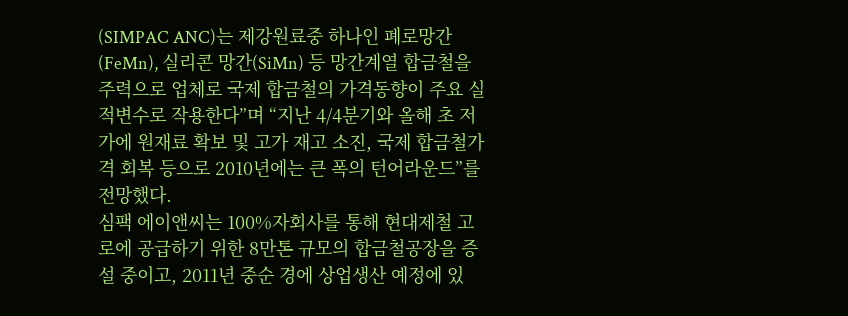(SIMPAC ANC)는 제강원료중 하나인 폐로망간(FeMn), 실리콘 망간(SiMn) 등 망간계열 합금철을 주력으로 업체로 국제 합금철의 가격동향이 주요 실적변수로 작용한다”며 “지난 4/4분기와 올해 초 저가에 원재료 확보 및 고가 재고 소진, 국제 합금철가격 회복 등으로 2010년에는 큰 폭의 턴어라운드”를 전망했다.
심팩 에이앤씨는 100%자회사를 통해 현대제철 고로에 공급하기 위한 8만톤 규모의 합금철공장을 증설 중이고, 2011년 중순 경에 상업생산 예정에 있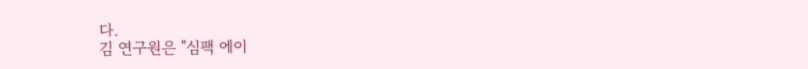다.
김 연구원은 "심팩 에이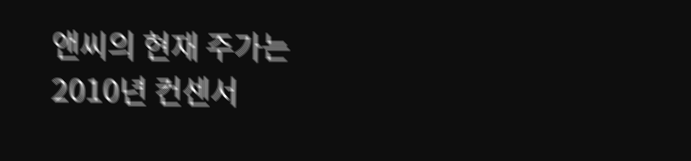앤씨의 현재 주가는 2010년 컨센서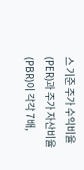스 기준 주가 수익비율(PER)과 주가 자산비율(PBR)이 각각 7배,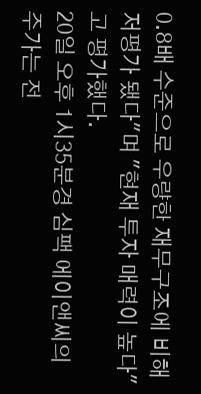0.8배 수준으로 우량한 재무구조에 비해 저평가 됐다"며 "현재 투자 매력이 높다"고 평가했다.
20일 오후 1시35분경 심팩 에이앤씨의 주가는 전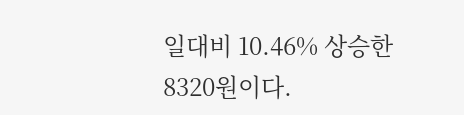일대비 10.46% 상승한 8320원이다.